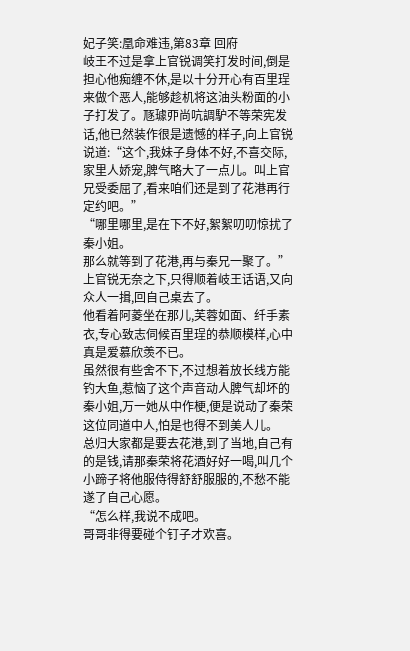妃子笑:凰命难违,第83章 回府
岐王不过是拿上官锐调笑打发时间,倒是担心他痴缠不休,是以十分开心有百里珵来做个恶人,能够趁机将这油头粉面的小子打发了。豗璩丣尚吭調馿不等荣宪发话,他已然装作很是遗憾的样子,向上官锐说道:“这个,我妹子身体不好,不喜交际,家里人娇宠,脾气略大了一点儿。叫上官兄受委屈了,看来咱们还是到了花港再行定约吧。”
“哪里哪里,是在下不好,絮絮叨叨惊扰了秦小姐。
那么就等到了花港,再与秦兄一聚了。”
上官锐无奈之下,只得顺着岐王话语,又向众人一揖,回自己桌去了。
他看着阿菱坐在那儿,芙蓉如面、纤手素衣,专心致志伺候百里珵的恭顺模样,心中真是爱慕欣羡不已。
虽然很有些舍不下,不过想着放长线方能钓大鱼,惹恼了这个声音动人脾气却坏的秦小姐,万一她从中作梗,便是说动了秦荣这位同道中人,怕是也得不到美人儿。
总归大家都是要去花港,到了当地,自己有的是钱,请那秦荣将花酒好好一喝,叫几个小蹄子将他服侍得舒舒服服的,不愁不能遂了自己心愿。
“怎么样,我说不成吧。
哥哥非得要碰个钉子才欢喜。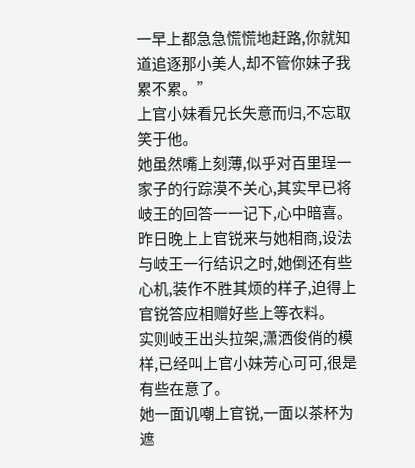一早上都急急慌慌地赶路,你就知道追逐那小美人,却不管你妹子我累不累。”
上官小妹看兄长失意而归,不忘取笑于他。
她虽然嘴上刻薄,似乎对百里珵一家子的行踪漠不关心,其实早已将岐王的回答一一记下,心中暗喜。
昨日晚上上官锐来与她相商,设法与岐王一行结识之时,她倒还有些心机,装作不胜其烦的样子,迫得上官锐答应相赠好些上等衣料。
实则岐王出头拉架,潇洒俊俏的模样,已经叫上官小妹芳心可可,很是有些在意了。
她一面讥嘲上官锐,一面以茶杯为遮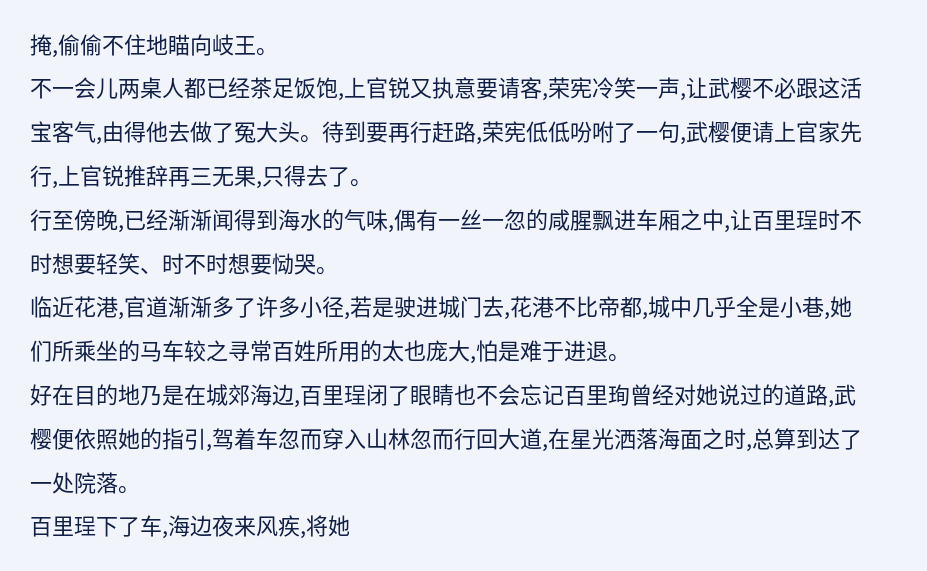掩,偷偷不住地瞄向岐王。
不一会儿两桌人都已经茶足饭饱,上官锐又执意要请客,荣宪冷笑一声,让武樱不必跟这活宝客气,由得他去做了冤大头。待到要再行赶路,荣宪低低吩咐了一句,武樱便请上官家先行,上官锐推辞再三无果,只得去了。
行至傍晚,已经渐渐闻得到海水的气味,偶有一丝一忽的咸腥飘进车厢之中,让百里珵时不时想要轻笑、时不时想要恸哭。
临近花港,官道渐渐多了许多小径,若是驶进城门去,花港不比帝都,城中几乎全是小巷,她们所乘坐的马车较之寻常百姓所用的太也庞大,怕是难于进退。
好在目的地乃是在城郊海边,百里珵闭了眼睛也不会忘记百里珣曾经对她说过的道路,武樱便依照她的指引,驾着车忽而穿入山林忽而行回大道,在星光洒落海面之时,总算到达了一处院落。
百里珵下了车,海边夜来风疾,将她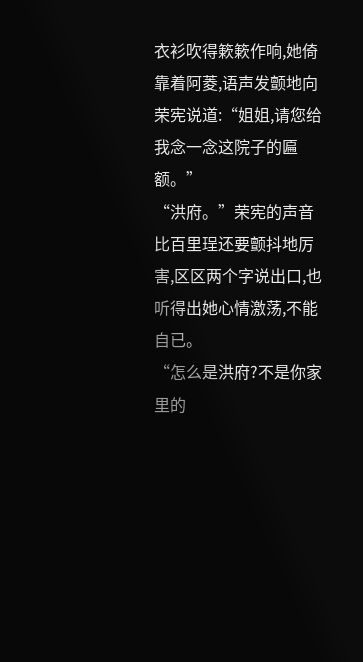衣衫吹得簌簌作响,她倚靠着阿菱,语声发颤地向荣宪说道:“姐姐,请您给我念一念这院子的匾额。”
“洪府。”荣宪的声音比百里珵还要颤抖地厉害,区区两个字说出口,也听得出她心情激荡,不能自已。
“怎么是洪府?不是你家里的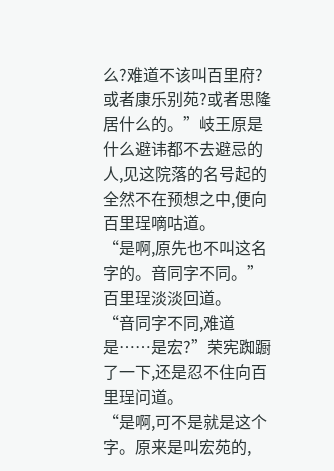么?难道不该叫百里府?或者康乐别苑?或者思隆居什么的。”岐王原是什么避讳都不去避忌的人,见这院落的名号起的全然不在预想之中,便向百里珵嘀咕道。
“是啊,原先也不叫这名字的。音同字不同。”百里珵淡淡回道。
“音同字不同,难道是……是宏?”荣宪踟蹰了一下,还是忍不住向百里珵问道。
“是啊,可不是就是这个字。原来是叫宏苑的,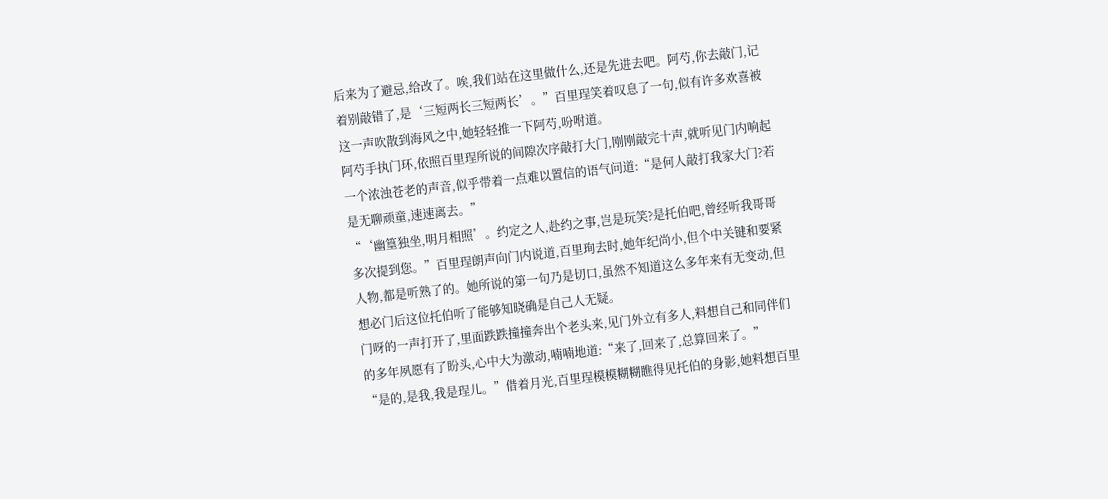后来为了避忌,给改了。唉,我们站在这里做什么,还是先进去吧。阿芍,你去敲门,记着别敲错了,是‘三短两长三短两长’。”百里珵笑着叹息了一句,似有许多欢喜被这一声吹散到海风之中,她轻轻推一下阿芍,吩咐道。
阿芍手执门环,依照百里珵所说的间隙次序敲打大门,刚刚敲完十声,就听见门内响起一个浓浊苍老的声音,似乎带着一点难以置信的语气问道:“是何人敲打我家大门?若是无聊顽童,速速离去。”
“‘幽篁独坐,明月相照’。约定之人,赴约之事,岂是玩笑?是托伯吧,曾经听我哥哥多次提到您。”百里珵朗声向门内说道,百里珣去时,她年纪尚小,但个中关键和要紧人物,都是听熟了的。她所说的第一句乃是切口,虽然不知道这么多年来有无变动,但想必门后这位托伯听了能够知晓确是自己人无疑。
门呀的一声打开了,里面跌跌撞撞奔出个老头来,见门外立有多人,料想自己和同伴们的多年夙愿有了盼头,心中大为激动,喃喃地道:“来了,回来了,总算回来了。”
“是的,是我,我是珵儿。”借着月光,百里珵模模糊糊瞧得见托伯的身影,她料想百里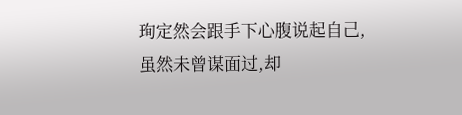珣定然会跟手下心腹说起自己,虽然未曾谋面过,却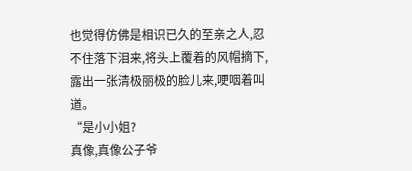也觉得仿佛是相识已久的至亲之人,忍不住落下泪来,将头上覆着的风帽摘下,露出一张清极丽极的脸儿来,哽咽着叫道。
“是小小姐?
真像,真像公子爷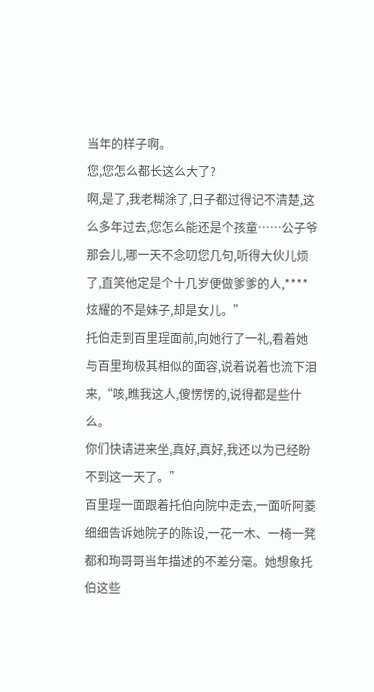当年的样子啊。
您,您怎么都长这么大了?
啊,是了,我老糊涂了,日子都过得记不清楚,这么多年过去,您怎么能还是个孩童……公子爷那会儿,哪一天不念叨您几句,听得大伙儿烦了,直笑他定是个十几岁便做爹爹的人,****炫耀的不是妹子,却是女儿。”
托伯走到百里珵面前,向她行了一礼,看着她与百里珣极其相似的面容,说着说着也流下泪来,“咳,瞧我这人,傻愣愣的,说得都是些什么。
你们快请进来坐,真好,真好,我还以为已经盼不到这一天了。”
百里珵一面跟着托伯向院中走去,一面听阿菱细细告诉她院子的陈设,一花一木、一椅一凳都和珣哥哥当年描述的不差分毫。她想象托伯这些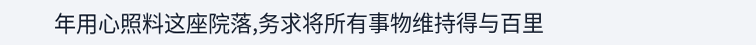年用心照料这座院落,务求将所有事物维持得与百里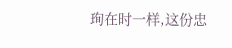珣在时一样,这份忠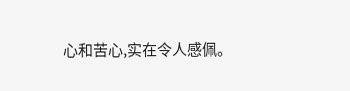心和苦心,实在令人感佩。